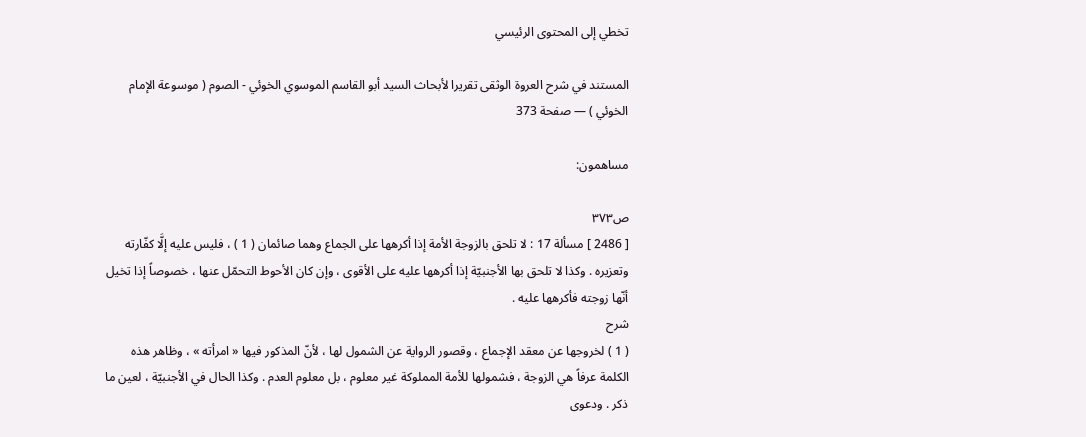تخطي إلى المحتوى الرئيسي

المستند في شرح العروة الوثقى تقريرا لأبحاث السيد أبو القاسم الموسوي الخوئي - الصوم ( موسوعة الإمام الخوئي ) — صفحة 373

مساهمون:

ص٣٧٣
[ 2486 ] مسألة 17 : لا تلحق بالزوجة الأمة إذا أكرهها على الجماع وهما صائمان ( 1 ) ، فليس عليه إلَّا كفّارته وتعزيره . وكذا لا تلحق بها الأجنبيّة إذا أكرهها عليه على الأقوى ، وإن كان الأحوط التحمّل عنها ، خصوصاً إذا تخيل أنّها زوجته فأكرهها عليه .
شرح
( 1 ) لخروجها عن معقد الإجماع ، وقصور الرواية عن الشمول لها ، لأنّ المذكور فيها « امرأته » ، وظاهر هذه الكلمة عرفاً هي الزوجة ، فشمولها للأمة المملوكة غير معلوم ، بل معلوم العدم . وكذا الحال في الأجنبيّة ، لعين ما ذكر . ودعوى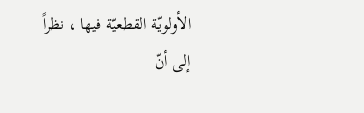الأولويّة القطعيّة فيها ، نظراً إلى أنّ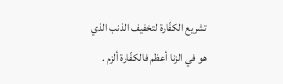تشريع الكفّارة لتخفيف الذنب الذي هو في الزنا أعظم فالكفّارة ألزم .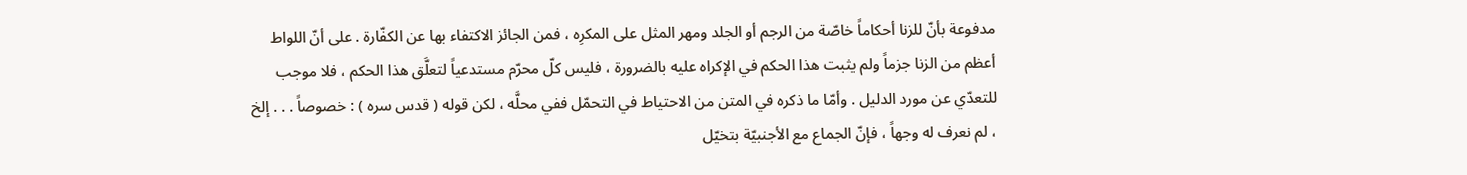مدفوعة بأنّ للزنا أحكاماً خاصّة من الرجم أو الجلد ومهر المثل على المكرِه ، فمن الجائز الاكتفاء بها عن الكفّارة . على أنّ اللواط أعظم من الزنا جزماً ولم يثبت هذا الحكم في الإكراه عليه بالضرورة ، فليس كلّ محرّم مستدعياً لتعلَّق هذا الحكم ، فلا موجب للتعدّي عن مورد الدليل . وأمّا ما ذكره في المتن من الاحتياط في التحمّل ففي محلَّه ، لكن قوله ( قدس سره ) : خصوصاً . . . إلخ ، لم نعرف له وجهاً ، فإنّ الجماع مع الأجنبيّة بتخيّل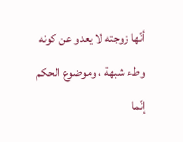أنّها زوجته لا يعدو عن كونه وطء شبهة ، وموضوع الحكم إنّما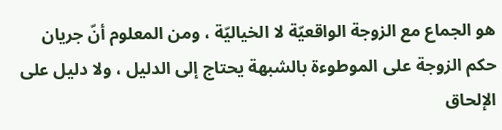هو الجماع مع الزوجة الواقعيّة لا الخياليّة ، ومن المعلوم أنّ جريان حكم الزوجة على الموطوءة بالشبهة يحتاج إلى الدليل ، ولا دليل على الإلحاق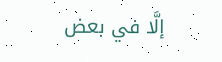إلَّا في بعض